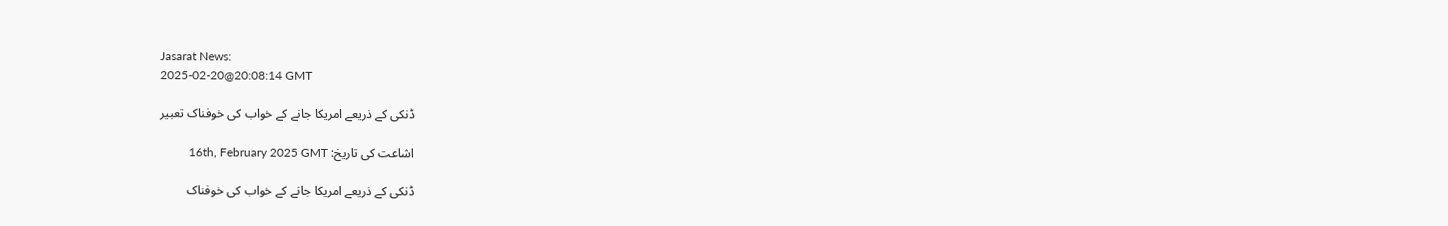Jasarat News:
2025-02-20@20:08:14 GMT

ڈنکی کے ذریعے امریکا جانے کے خواب کی خوفناک تعبیر

اشاعت کی تاریخ: 16th, February 2025 GMT

ڈنکی کے ذریعے امریکا جانے کے خواب کی خوفناک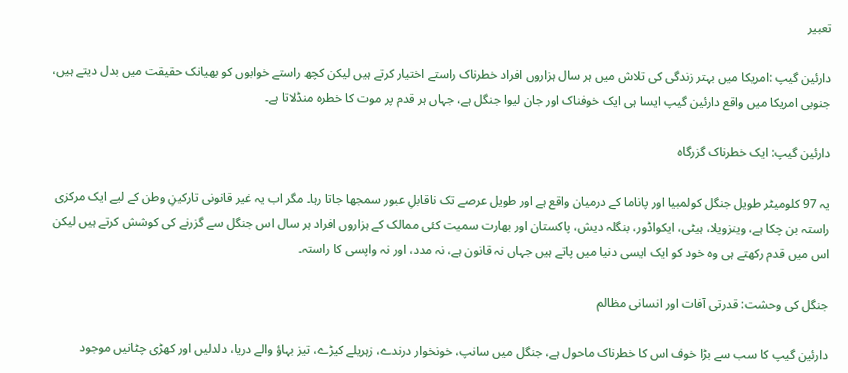تعبیر

دارئین گیپ :امریکا میں بہتر زندگی کی تلاش میں ہر سال ہزاروں افراد خطرناک راستے اختیار کرتے ہیں لیکن کچھ راستے خوابوں کو بھیانک حقیقت میں بدل دیتے ہیں، جنوبی امریکا میں واقع دارئین گیپ ایسا ہی ایک خوفناک اور جان لیوا جنگل ہے، جہاں ہر قدم پر موت کا خطرہ منڈلاتا ہے۔

دارئین گیپ: ایک خطرناک گزرگاہ

یہ 97 کلومیٹر طویل جنگل کولمبیا اور پاناما کے درمیان واقع ہے اور طویل عرصے تک ناقابلِ عبور سمجھا جاتا رہا۔ مگر اب یہ غیر قانونی تارکینِ وطن کے لیے ایک مرکزی راستہ بن چکا ہے، وینزویلا، ہیٹی، ایکواڈور، بنگلہ دیش، پاکستان اور بھارت سمیت کئی ممالک کے ہزاروں افراد ہر سال اس جنگل سے گزرنے کی کوشش کرتے ہیں لیکن اس میں قدم رکھتے ہی وہ خود کو ایک ایسی دنیا میں پاتے ہیں جہاں نہ قانون ہے، نہ مدد، اور نہ واپسی کا راستہ۔

جنگل کی وحشت: قدرتی آفات اور انسانی مظالم

دارئین گیپ کا سب سے بڑا خوف اس کا خطرناک ماحول ہے، جنگل میں سانپ، خونخوار درندے، زہریلے کیڑے، تیز بہاؤ والے دریا، دلدلیں اور کھڑی چٹانیں موجود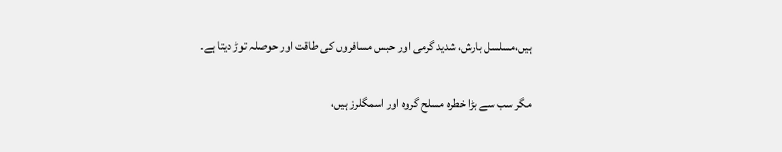ہیں،مسلسل بارش، شدید گرمی اور حبس مسافروں کی طاقت اور حوصلہ توڑ دیتا ہے۔

مگر سب سے بڑا خطرہ مسلح گروہ اور اسمگلرز ہیں،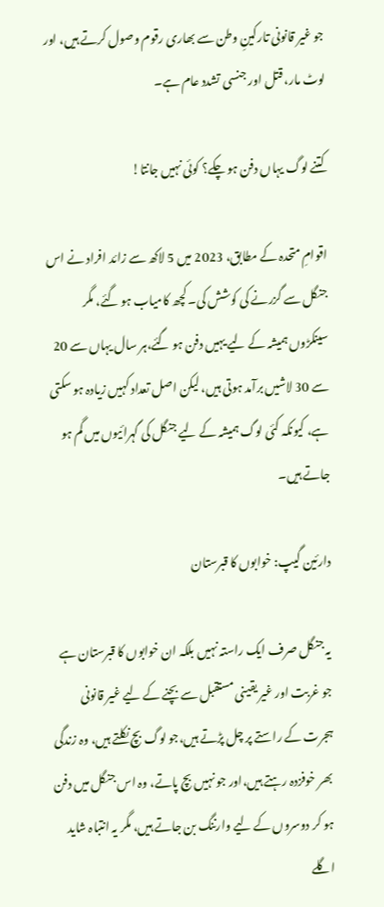جو غیر قانونی تارکینِ وطن سے بھاری رقوم وصول کرتے ہیں، اور لوٹ مار، قتل اور جنسی تشدد عام ہے۔

کتنے لوگ یہاں دفن ہو چکے؟ کوئی نہیں جانتا!

اقوامِ متحدہ کے مطابق، 2023 میں 5 لاکھ سے زائد افراد نے اس جنگل سے گزرنے کی کوشش کی۔ کچھ کامیاب ہو گئے، مگر سینکڑوں ہمیشہ کے لیے یہیں دفن ہو گئے،ہر سال یہاں سے 20 سے 30 لاشیں برآمد ہوتی ہیں، لیکن اصل تعداد کہیں زیادہ ہو سکتی ہے، کیونکہ کئی لوگ ہمیشہ کے لیے جنگل کی گہرائیوں میں گم ہو جاتے ہیں۔

دارئین گیپ: خوابوں کا قبرستان

یہ جنگل صرف ایک راستہ نہیں بلکہ ان خوابوں کا قبرستان ہے جو غربت اور غیر یقینی مستقبل سے بچنے کے لیے غیر قانونی ہجرت کے راستے پر چل پڑتے ہیں،جو لوگ بچ نکلتے ہیں، وہ زندگی بھر خوفزدہ رہتے ہیں،اور جو نہیں بچ پاتے، وہ اس جنگل میں دفن ہو کر دوسروں کے لیے وارننگ بن جاتے ہیں، مگر یہ انتباہ شاید اگلے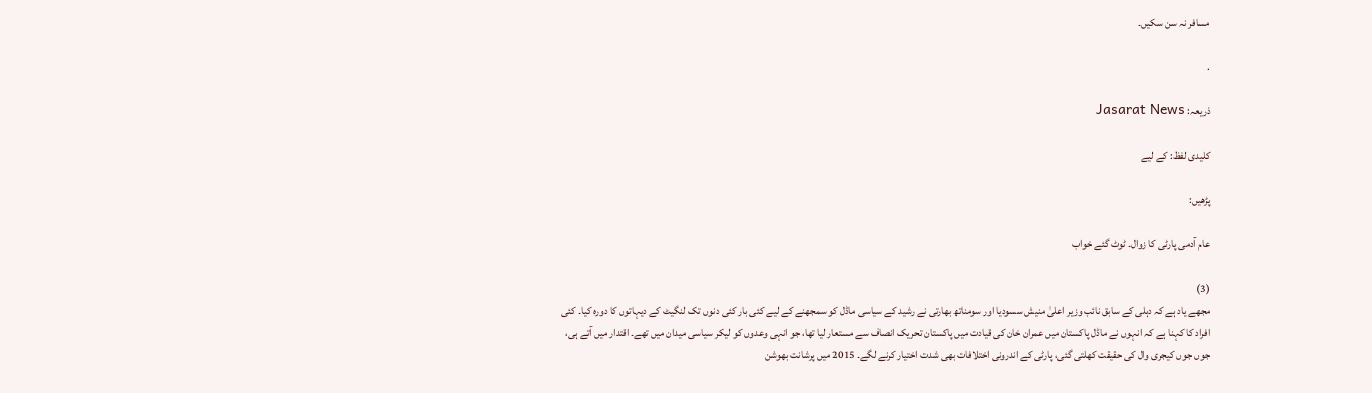مسافر نہ سن سکیں۔

.

ذریعہ: Jasarat News

کلیدی لفظ: کے لیے

پڑھیں:

عام آدمی پارٹی کا زوال۔ ٹوٹ گئے خواب

(3)
مجھے یاد ہے کہ دہلی کے سابق نائب وزیر اعلیٰ منیش سسودیا اور سومناتھ بھارتی نے رشید کے سیاسی ماڈل کو سمجھنے کے لیے کئی بار کئی دنوں تک لنگیٹ کے دیہاتوں کا دورہ کیا۔ کئی افراد کا کہنا ہے کہ انہوں نے ماڈل پاکستان میں عمران خان کی قیادت میں پاکستان تحریک انصاف سے مستعار لیا تھا، جو انہی وعدوں کو لیکر سیاسی میدان میں تھے۔ اقتدار میں آتے ہی، جوں جوں کیجری وال کی حقیقت کھلتی گئی، پارٹی کے اندرونی اختلافات بھی شدت اختیار کرنے لگے۔ 2015 میں پرشانت بھوشن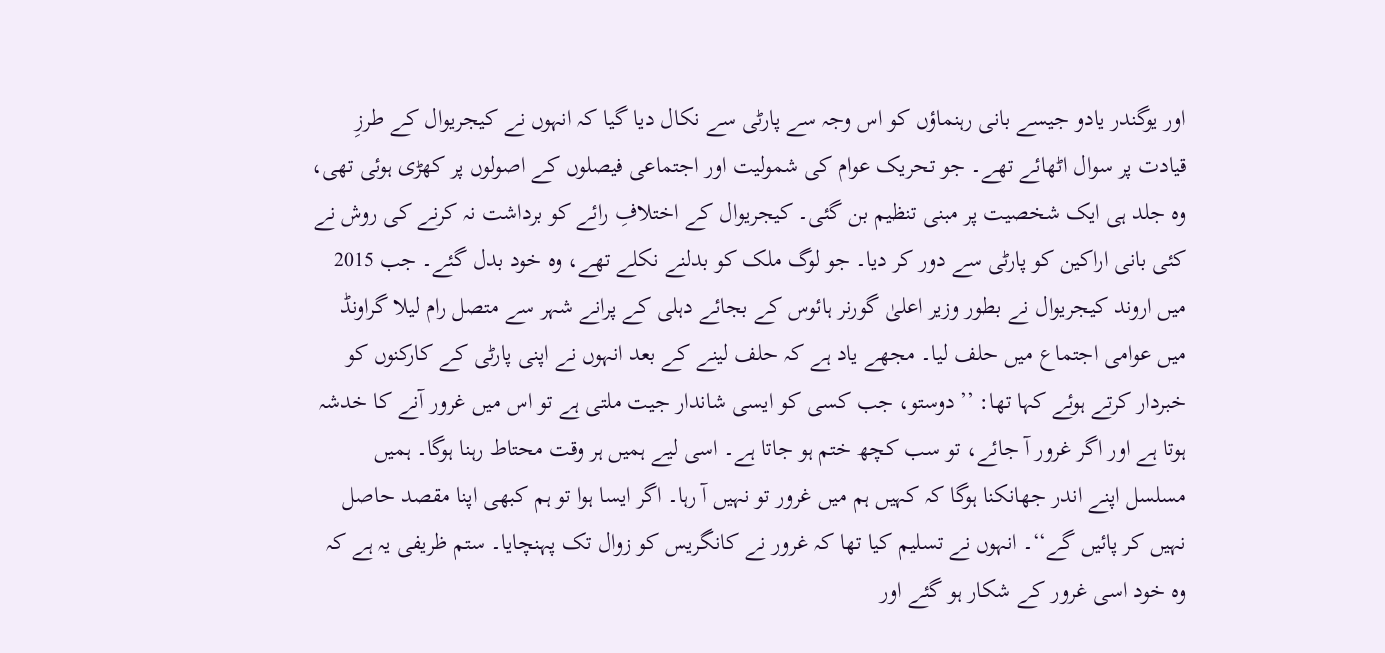اور یوگندر یادو جیسے بانی رہنماؤں کو اس وجہ سے پارٹی سے نکال دیا گیا کہ انہوں نے کیجریوال کے طرزِ قیادت پر سوال اٹھائے تھے۔ جو تحریک عوام کی شمولیت اور اجتماعی فیصلوں کے اصولوں پر کھڑی ہوئی تھی، وہ جلد ہی ایک شخصیت پر مبنی تنظیم بن گئی۔ کیجریوال کے اختلافِ رائے کو برداشت نہ کرنے کی روش نے کئی بانی اراکین کو پارٹی سے دور کر دیا۔ جو لوگ ملک کو بدلنے نکلے تھے، وہ خود بدل گئے۔ جب 2015 میں اروند کیجریوال نے بطور وزیر اعلیٰ گورنر ہائوس کے بجائے دہلی کے پرانے شہر سے متصل رام لیلا گراونڈ میں عوامی اجتماع میں حلف لیا۔ مجھے یاد ہے کہ حلف لینے کے بعد انہوں نے اپنی پارٹی کے کارکنوں کو خبردار کرتے ہوئے کہا تھا: ’’دوستو، جب کسی کو ایسی شاندار جیت ملتی ہے تو اس میں غرور آنے کا خدشہ ہوتا ہے اور اگر غرور آ جائے، تو سب کچھ ختم ہو جاتا ہے۔ اسی لیے ہمیں ہر وقت محتاط رہنا ہوگا۔ ہمیں مسلسل اپنے اندر جھانکنا ہوگا کہ کہیں ہم میں غرور تو نہیں آ رہا۔ اگر ایسا ہوا تو ہم کبھی اپنا مقصد حاصل نہیں کر پائیں گے‘‘۔ انہوں نے تسلیم کیا تھا کہ غرور نے کانگریس کو زوال تک پہنچایا۔ ستم ظریفی یہ ہے کہ وہ خود اسی غرور کے شکار ہو گئے اور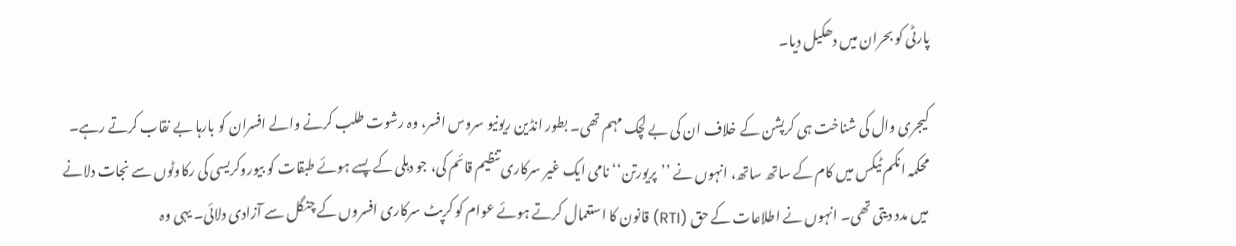پارٹی کو بحران میں دھکیل دیا۔

کیجری وال کی شناخت ہی کرپشن کے خلاف ان کی بے لچک مہم تھی۔ بطور انڈین ریونیو سروس افسر، وہ رشوت طلب کرنے والے افسران کو بارہا بے نقاب کرتے رہے۔ محکمہ انکم ٹیکس میں کام کے ساتھ ساتھ، انہوں نے ’’پریورتن‘‘ نامی ایک غیر سرکاری تنظیم قائم کی، جو دہلی کے پسے ہوئے طبقات کو بیوروکریسی کی رکاوٹوں سے نجات دلانے میں مدد دیتی تھی۔ انہوں نے اطلاعات کے حق (RTI) قانون کا استعمال کرتے ہوئے عوام کو کرپٹ سرکاری افسروں کے چنگل سے آزادی دلائی۔ یہی وہ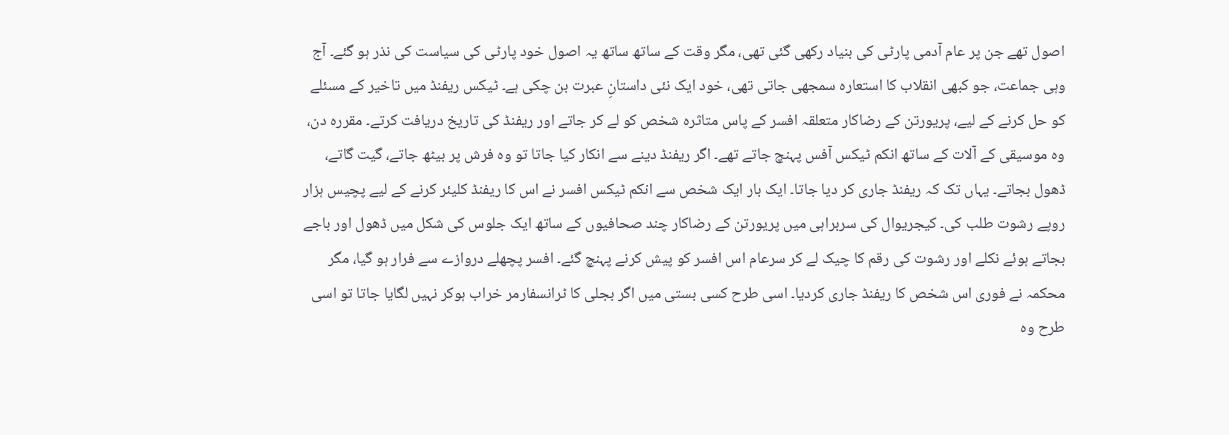اصول تھے جن پر عام آدمی پارٹی کی بنیاد رکھی گئی تھی، مگر وقت کے ساتھ ساتھ یہ اصول خود پارٹی کی سیاست کی نذر ہو گئے۔ آج وہی جماعت، جو کبھی انقلاب کا استعارہ سمجھی جاتی تھی، خود ایک نئی داستانِ عبرت بن چکی ہے۔ ٹیکس ریفنڈ میں تاخیر کے مسئلے کو حل کرنے کے لیے، پریورتن کے رضاکار متعلقہ افسر کے پاس متاثرہ شخص کو لے کر جاتے اور ریفنڈ کی تاریخ دریافت کرتے۔ مقررہ دن، وہ موسیقی کے آلات کے ساتھ انکم ٹیکس آفس پہنچ جاتے تھے۔ اگر ریفنڈ دینے سے انکار کیا جاتا تو وہ فرش پر بیٹھ جاتے، گیت گاتے، ڈھول بجاتے۔ یہاں تک کہ ریفنڈ جاری کر دیا جاتا۔ ایک بار ایک شخص سے انکم ٹیکس افسر نے اس کا ریفنڈ کلیئر کرنے کے لیے پچیس ہزار روپے رشوت طلب کی۔ کیجریوال کی سربراہی میں پریورتن کے رضاکار چند صحافیوں کے ساتھ ایک جلوس کی شکل میں ڈھول اور باجے بجاتے ہوئے نکلے اور رشوت کی رقم کا چیک لے کر سرعام اس افسر کو پیش کرنے پہنچ گئے۔ افسر پچھلے دروازے سے فرار ہو گیا، مگر محکمہ نے فوری اس شخص کا ریفنڈ جاری کردیا۔ اسی طرح کسی بستی میں اگر بجلی کا ٹرانسفارمر خراب ہوکر نہیں لگایا جاتا تو اسی طرح وہ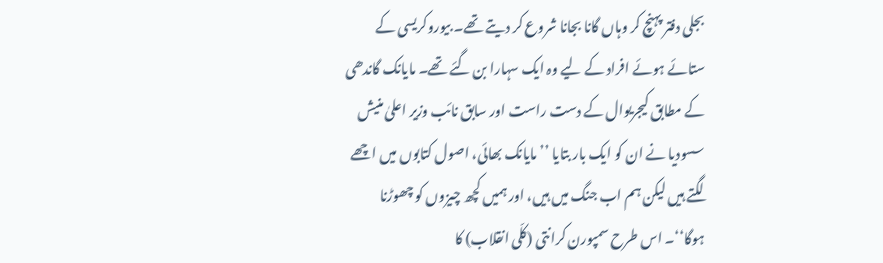بجلی دفتر پہنچ کر وہاں گانا بجانا شروع کر دیتے تھے۔ بیوروکریسی کے ستائے ہوئے افراد کے لیے وہ ایک سہارا بن گئے تھے۔ مایانک گاندھی کے مطابق کیجریوال کے دست راست اور سابق نائب وزیر اعلیٰ منیش سسودیا نے ان کو ایک بار بتایا ’’مایانک بھائی، اصول کتابوں میں اچھے لگتے ہیں لیکن ہم اب جنگ میں ہیں، اور ہمیں کچھ چیزوں کو چھوڑنا ہوگا‘‘۔ اس طرح سمپورن کرانتی (کلّی انقلاب) کا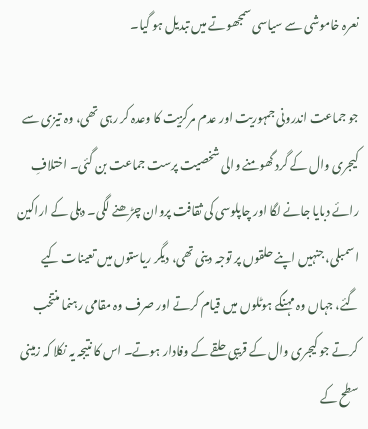نعرہ خاموشی سے سیاسی سمجھوتے میں تبدیل ہو گیا۔

جو جماعت اندرونی جمہوریت اور عدم مرکزیت کا وعدہ کر رہی تھی، وہ تیزی سے کیجری وال کے گرد گھومنے والی شخصیت پرست جماعت بن گئی۔ اختلافِ رائے دبایا جانے لگا اور چاپلوسی کی ثقافت پروان چڑھنے لگی۔ دہلی کے اراکین اسمبلی، جنہیں اپنے حلقوں پر توجہ دینی تھی، دیگر ریاستوں میں تعینات کیے گئے، جہاں وہ مہنگے ہوٹلوں میں قیام کرتے اور صرف وہ مقامی رہنما منتخب کرتے جو کیجری وال کے قریبی حلقے کے وفادار ہوتے۔ اس کا نتیجہ یہ نکلا کہ زمینی سطح کے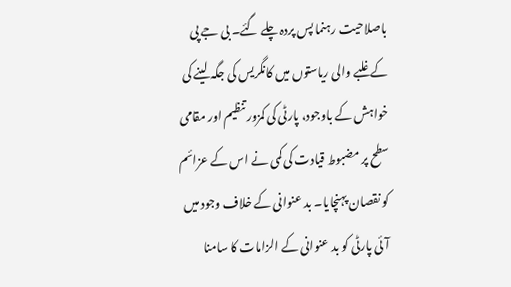باصلاحیت رہنما پس پردہ چلے گئے۔ بی جے پی کے غلبے والی ریاستوں میں کانگریس کی جگہ لینے کی خواہش کے باوجود، پارٹی کی کمزور تنظیم اور مقامی سطح پر مضبوط قیادت کی کمی نے اس کے عزائم کو نقصان پہنچایا۔ بد عنوانی کے خلاف وجود میں آئی پارٹی کو بد عنوانی کے الزامات کا سامنا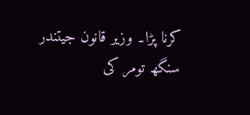کرنا پڑا۔ وزیر قانون جیتندر سنگھ تومر کی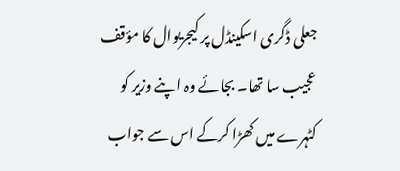جعلی ڈگری اسکینڈل پر کیجریوال کا مؤقف عجیب سا تھا۔ بجائے وہ اپنے وزیر کو کٹہرے میں کھڑا کرکے اس سے جواب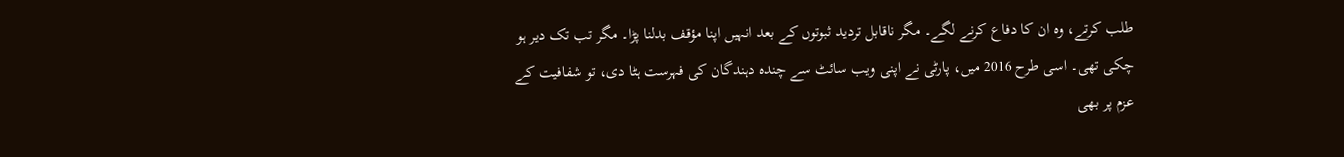طلب کرتے، وہ ان کا دفاع کرنے لگے۔ مگر ناقابل تردید ثبوتوں کے بعد انہیں اپنا مؤقف بدلنا پڑا۔ مگر تب تک دیر ہو چکی تھی۔ اسی طرح 2016 میں، پارٹی نے اپنی ویب سائٹ سے چندہ دہندگان کی فہرست ہٹا دی، تو شفافیت کے عزم پر بھی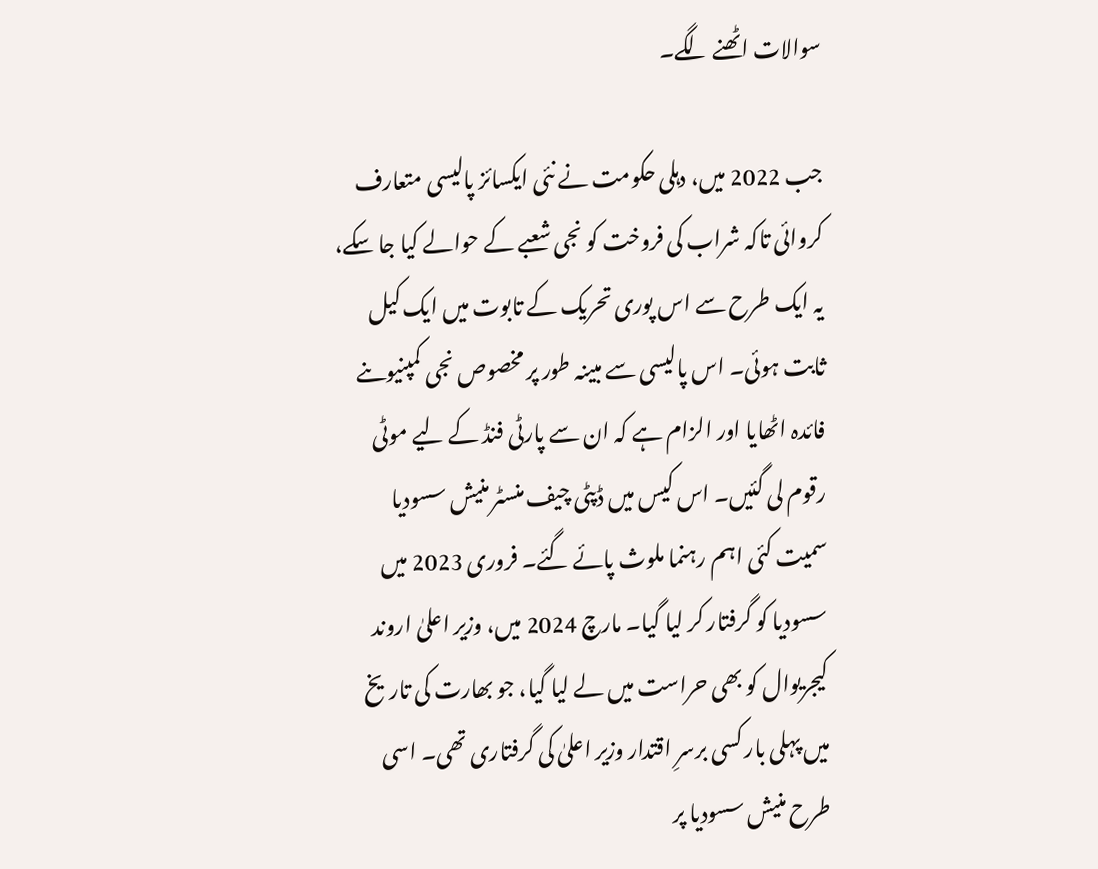سوالات اٹھنے لگے۔

جب 2022 میں، دہلی حکومت نے نئی ایکسائز پالیسی متعارف کروائی تاکہ شراب کی فروخت کو نجی شعبے کے حوالے کیا جا سکے، یہ ایک طرح سے اس پوری تحریک کے تابوت میں ایک کیل ثابت ہوئی۔ اس پالیسی سے مبینہ طور پر مخصوص نجی کمپنیوںنے فائدہ اٹھایا اور الزام ہے کہ ان سے پارٹی فنڈ کے لیے موٹی رقوم لی گئیں۔ اس کیس میں ڈپٹی چیف منسٹر منیش سسودیا سمیت کئی اہم رہنما ملوث پائے گئے۔ فروری 2023 میں سسودیا کو گرفتار کر لیا گیا۔ مارچ 2024 میں، وزیر اعلیٰ اروند کیجریوال کو بھی حراست میں لے لیا گیا، جو بھارت کی تاریخ میں پہلی بار کسی برسرِ اقتدار وزیر اعلیٰ کی گرفتاری تھی۔ اسی طرح منیش سسودیا پر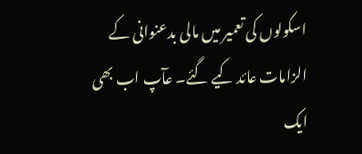اسکولوں کی تعمیر میں مالی بدعنوانی کے الزامات عائد کیے گئے۔ عآپ اب بھی ایک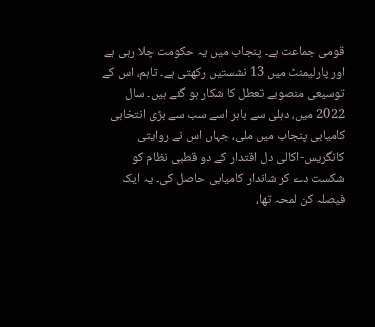قومی جماعت ہے۔ پنجاب میں یہ حکومت چلا رہی ہے اور پارلیمنٹ میں 13 نشستیں رکھتی ہے۔ تاہم، اس کے توسیعی منصوبے تعطل کا شکار ہو گئے ہیں۔ سال 2022 میں، دہلی سے باہر اسے سب سے بڑی انتخابی کامیابی پنجاب میں ملی، جہاں اس نے روایتی کانگریس-اکالی دل اقتدار کے دو قطبی نظام کو شکست دے کر شاندار کامیابی حاصل کی۔ یہ ایک فیصلہ کن لمحہ تھا،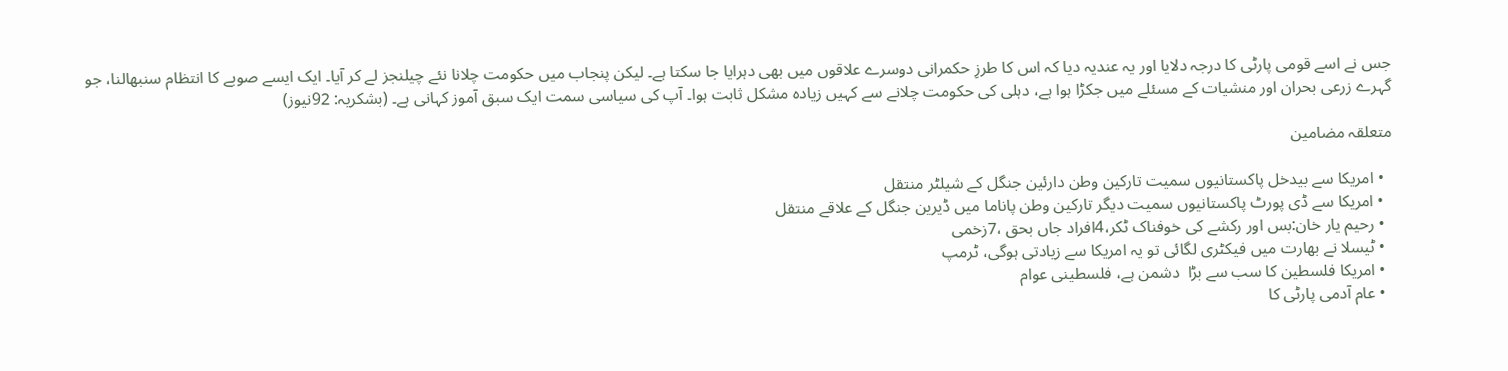جس نے اسے قومی پارٹی کا درجہ دلایا اور یہ عندیہ دیا کہ اس کا طرزِ حکمرانی دوسرے علاقوں میں بھی دہرایا جا سکتا ہے۔ لیکن پنجاب میں حکومت چلانا نئے چیلنجز لے کر آیا۔ ایک ایسے صوبے کا انتظام سنبھالنا، جو گہرے زرعی بحران اور منشیات کے مسئلے میں جکڑا ہوا ہے، دہلی کی حکومت چلانے سے کہیں زیادہ مشکل ثابت ہوا۔ آپ کی سیاسی سمت ایک سبق آموز کہانی ہے۔ (بشکریہ: 92نیوز)

متعلقہ مضامین

  • امریکا سے بیدخل پاکستانیوں سمیت تارکین وطن دارئین جنگل کے شیلٹر منتقل
  • امریکا سے ڈی پورٹ پاکستانیوں سمیت دیگر تارکین وطن پاناما میں ڈیرین جنگل کے علاقے منتقل
  • رحیم یار خان:بس اور رکشے کی خوفناک ٹکر،4افراد جاں بحق ،7زخمی
  • ٹیسلا نے بھارت میں فیکٹری لگائی تو یہ امریکا سے زیادتی ہوگی، ٹرمپ
  • امریکا فلسطین کا سب سے بڑا  دشمن ہے، فلسطینی عوام
  • عام آدمی پارٹی کا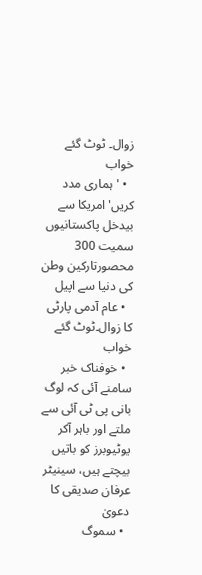زوال۔ ٹوٹ گئے خواب
  • 'ہماری مدد کریں' امریکا سے بیدخل پاکستانیوں سمیت 300 محصورتارکین وطن کی دنیا سے اپیل
  • عام آدمی پارٹی کا زوال۔ٹوٹ گئے خواب
  • خوفناک خبر سامنے آئی کہ لوگ بانی پی ٹی آئی سے ملتے اور باہر آکر یوٹیوبرز کو باتیں بیچتے ہیں، سینیٹر عرفان صدیقی کا دعویٰ
  • سموگ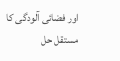اور فضائی آلودگی کا مستقل حل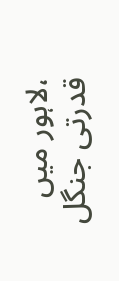،لاہور میں قدرتی جنگل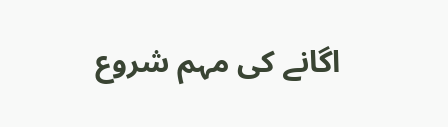اگانے کی مہم شروع